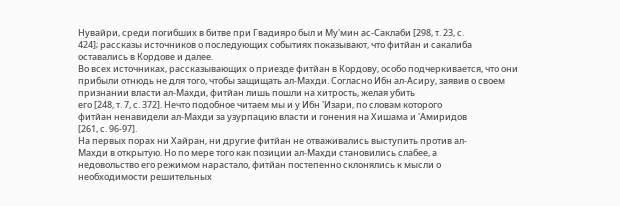Нувайри, среди погибших в битве при Гвадияро был и Му'мин ас-Саклаби [298, т. 23, с.
424]; рассказы источников о последующих событиях показывают, что фитйан и сакалиба
оставались в Кордове и далее.
Во всех источниках, рассказывающих о приезде фитйан в Кордову, особо подчеркивается, что они прибыли отнюдь не для того, чтобы защищать ал-Махди. Согласно Ибн ал-Асиру, заявив о своем признании власти ал-Махди, фитйан лишь пошли на хитрость, желая убить
его [248, т. 7, с. 372]. Нечто подобное читаем мы и у Ибн 'Изари, по словам которого
фитйан ненавидели ал-Махди за узурпацию власти и гонения на Хишама и 'Амиридов
[261, с. 96-97].
На первых порах ни Хайран, ни другие фитйан не отваживались выступить против ал-
Махди в открытую. Но по мере того как позиции ал-Махди становились слабее, а
недовольство его режимом нарастало, фитйан постепенно склонялись к мысли о
необходимости решительных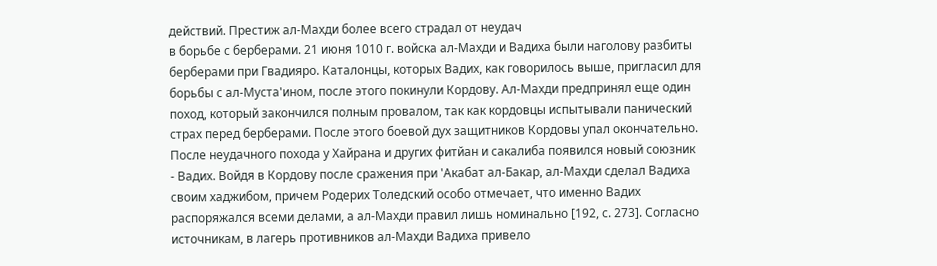действий. Престиж ал-Махди более всего страдал от неудач
в борьбе с берберами. 21 июня 1010 г. войска ал-Махди и Вадиха были наголову разбиты
берберами при Гвадияро. Каталонцы, которых Вадих, как говорилось выше, пригласил для
борьбы с ал-Муста'ином, после этого покинули Кордову. Ал-Махди предпринял еще один
поход, который закончился полным провалом, так как кордовцы испытывали панический
страх перед берберами. После этого боевой дух защитников Кордовы упал окончательно.
После неудачного похода у Хайрана и других фитйан и сакалиба появился новый союзник
- Вадих. Войдя в Кордову после сражения при 'Акабат ал-Бакар, ал-Махди сделал Вадиха
своим хаджибом, причем Родерих Толедский особо отмечает, что именно Вадих
распоряжался всеми делами, а ал-Махди правил лишь номинально [192, с. 273]. Согласно
источникам, в лагерь противников ал-Махди Вадиха привело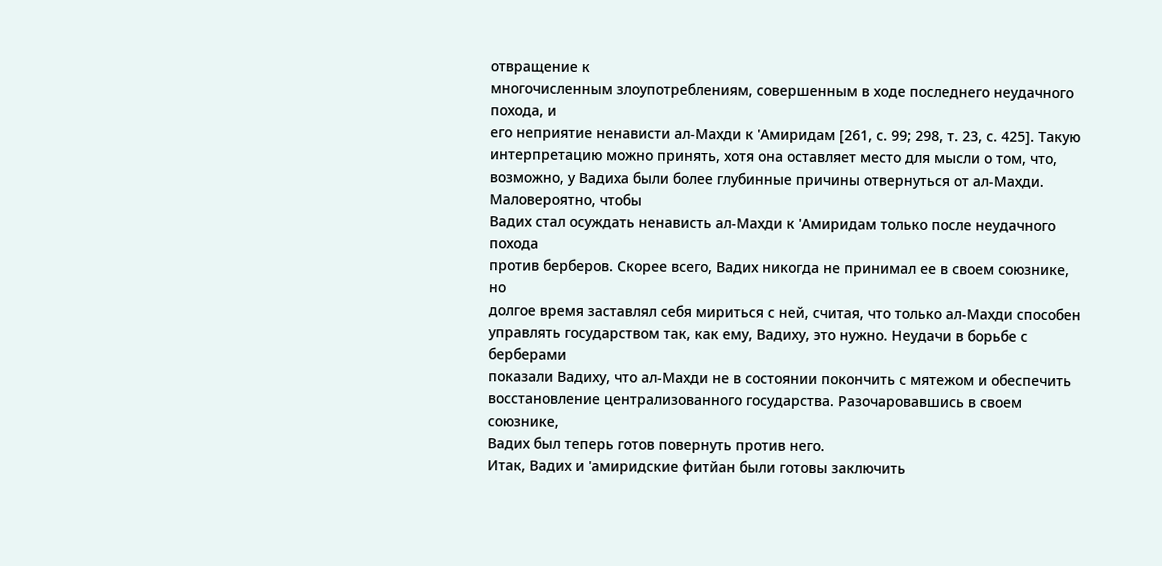отвращение к
многочисленным злоупотреблениям, совершенным в ходе последнего неудачного похода, и
его неприятие ненависти ал-Махди к 'Амиридам [261, с. 99; 298, т. 23, с. 425]. Такую
интерпретацию можно принять, хотя она оставляет место для мысли о том, что, возможно, у Вадиха были более глубинные причины отвернуться от ал-Махди. Маловероятно, чтобы
Вадих стал осуждать ненависть ал-Махди к 'Амиридам только после неудачного похода
против берберов. Скорее всего, Вадих никогда не принимал ее в своем союзнике, но
долгое время заставлял себя мириться с ней, считая, что только ал-Махди способен
управлять государством так, как ему, Вадиху, это нужно. Неудачи в борьбе с берберами
показали Вадиху, что ал-Махди не в состоянии покончить с мятежом и обеспечить
восстановление централизованного государства. Разочаровавшись в своем союзнике,
Вадих был теперь готов повернуть против него.
Итак, Вадих и 'амиридские фитйан были готовы заключить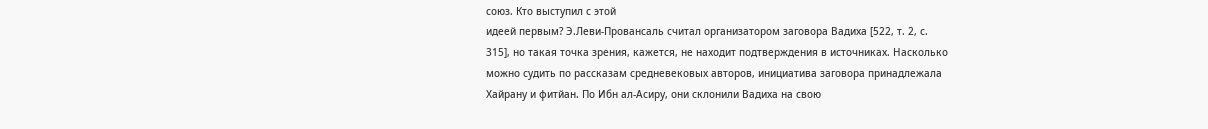союз. Кто выступил с этой
идеей первым? Э.Леви-Провансаль считал организатором заговора Вадиха [522, т. 2, с.
315], но такая точка зрения, кажется, не находит подтверждения в источниках. Насколько
можно судить по рассказам средневековых авторов, инициатива заговора принадлежала
Хайрану и фитйан. По Ибн ал-Асиру, они склонили Вадиха на свою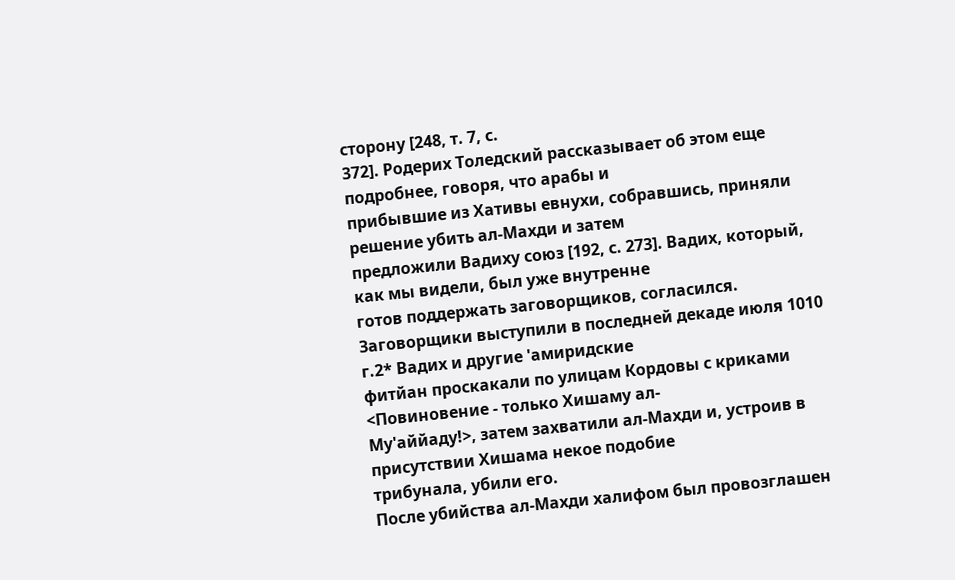сторону [248, т. 7, с.
372]. Родерих Толедский рассказывает об этом еще подробнее, говоря, что арабы и
прибывшие из Хативы евнухи, собравшись, приняли решение убить ал-Махди и затем
предложили Вадиху союз [192, с. 273]. Вадих, который, как мы видели, был уже внутренне
готов поддержать заговорщиков, согласился.
Заговорщики выступили в последней декаде июля 1010 г.2* Вадих и другие 'амиридские
фитйан проскакали по улицам Кордовы с криками <Повиновение - только Хишаму ал-
Му'аййаду!>, затем захватили ал-Махди и, устроив в присутствии Хишама некое подобие
трибунала, убили его.
После убийства ал-Махди халифом был провозглашен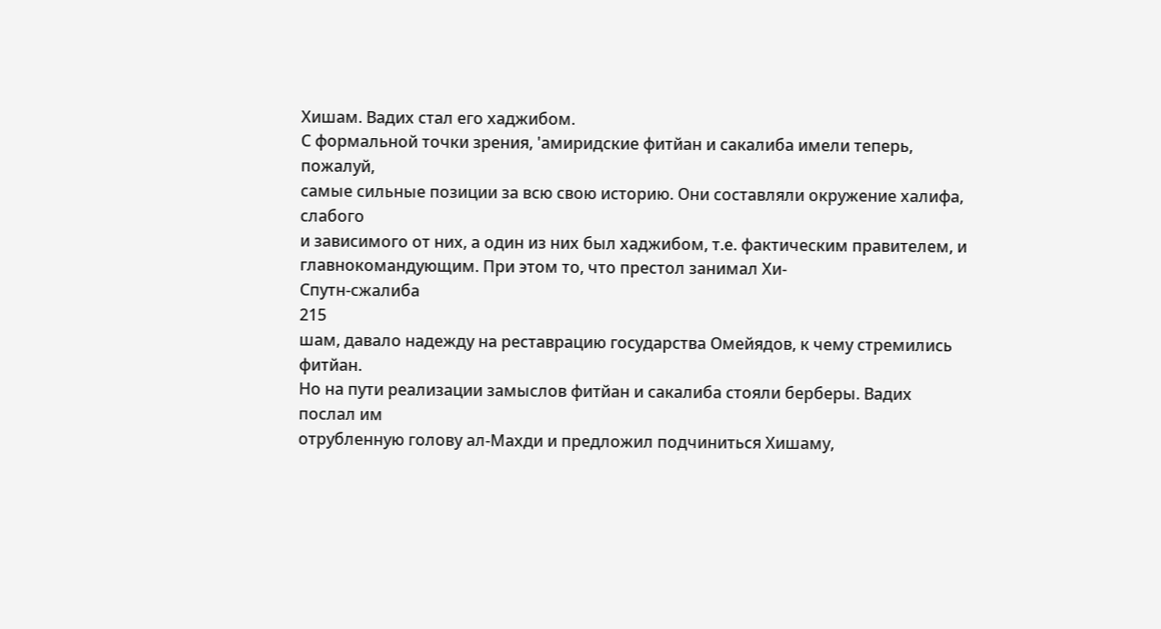Хишам. Вадих стал его хаджибом.
С формальной точки зрения, 'амиридские фитйан и сакалиба имели теперь, пожалуй,
самые сильные позиции за всю свою историю. Они составляли окружение халифа, слабого
и зависимого от них, а один из них был хаджибом, т.е. фактическим правителем, и
главнокомандующим. При этом то, что престол занимал Хи-
Спутн-сжалиба
215
шам, давало надежду на реставрацию государства Омейядов, к чему стремились фитйан.
Но на пути реализации замыслов фитйан и сакалиба стояли берберы. Вадих послал им
отрубленную голову ал-Махди и предложил подчиниться Хишаму,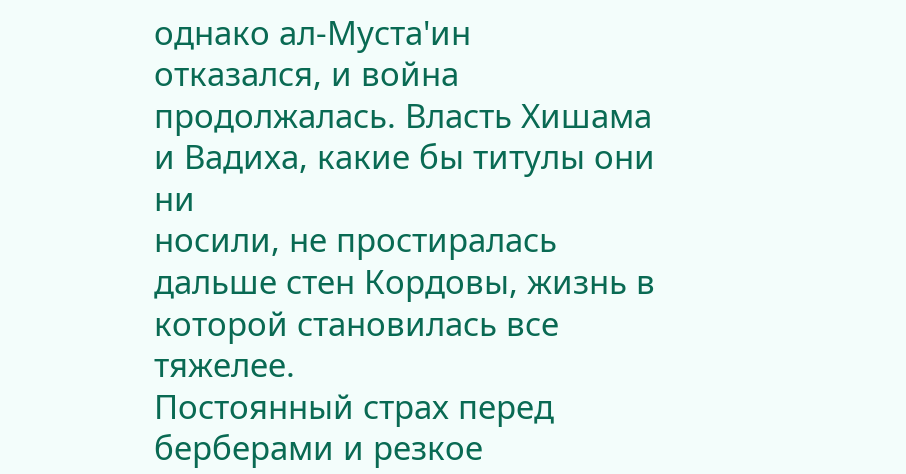однако ал-Муста'ин
отказался, и война продолжалась. Власть Хишама и Вадиха, какие бы титулы они ни
носили, не простиралась дальше стен Кордовы, жизнь в которой становилась все тяжелее.
Постоянный страх перед берберами и резкое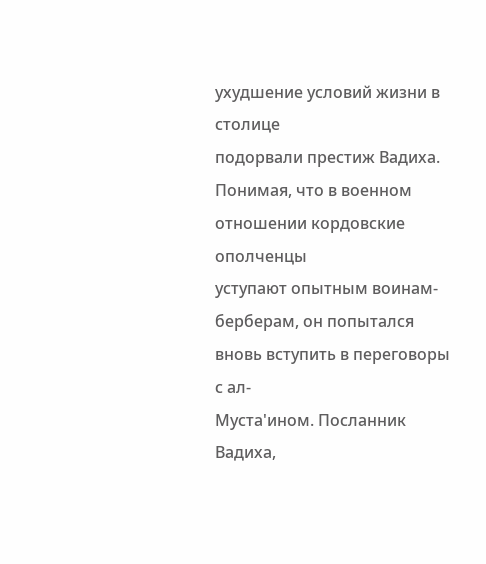ухудшение условий жизни в столице
подорвали престиж Вадиха. Понимая, что в военном отношении кордовские ополченцы
уступают опытным воинам-берберам, он попытался вновь вступить в переговоры с ал-
Муста'ином. Посланник Вадиха,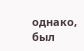однако, был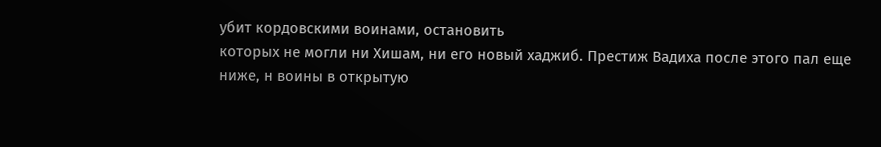убит кордовскими воинами, остановить
которых не могли ни Хишам, ни его новый хаджиб. Престиж Вадиха после этого пал еще
ниже, н воины в открытую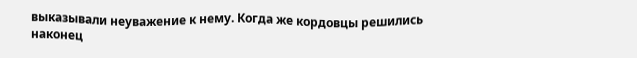выказывали неуважение к нему. Когда же кордовцы решились
наконец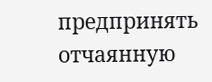предпринять отчаянную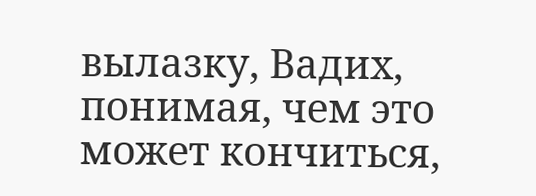вылазку, Вадих, понимая, чем это может кончиться,